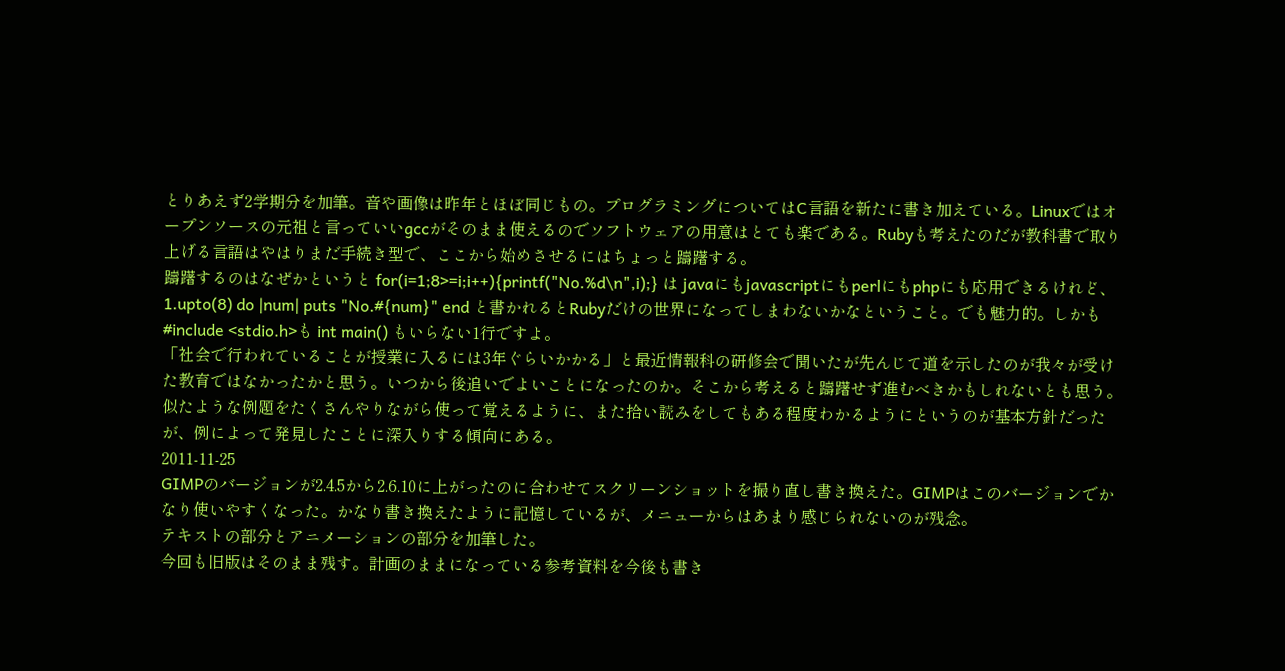とりあえず2学期分を加筆。音や画像は昨年とほぼ同じもの。プログラミングについてはC言語を新たに書き加えている。Linuxではオープンソースの元祖と言っていいgccがそのまま使えるのでソフトウェアの用意はとても楽である。Rubyも考えたのだが教科書で取り上げる言語はやはりまだ手続き型で、ここから始めさせるにはちょっと躊躇する。
躊躇するのはなぜかというと for(i=1;8>=i;i++){printf("No.%d\n",i);} は javaにもjavascriptにもperlにもphpにも応用できるけれど、1.upto(8) do |num| puts "No.#{num}" end と書かれるとRubyだけの世界になってしまわないかなということ。でも魅力的。しかも #include <stdio.h>も int main() もいらない1行ですよ。
「社会で行われていることが授業に入るには3年ぐらいかかる」と最近情報科の研修会で聞いたが先んじて道を示したのが我々が受けた教育ではなかったかと思う。いつから後追いでよいことになったのか。そこから考えると躊躇せず進むべきかもしれないとも思う。
似たような例題をたくさんやりながら使って覚えるように、また拾い読みをしてもある程度わかるようにというのが基本方針だったが、例によって発見したことに深入りする傾向にある。
2011-11-25
GIMPのバージョンが2.4.5から2.6.10に上がったのに合わせてスクリーンショットを撮り直し書き換えた。GIMPはこのバージョンでかなり使いやすくなった。かなり書き換えたように記憶しているが、メニューからはあまり感じられないのが残念。
テキストの部分とアニメーションの部分を加筆した。
今回も旧版はそのまま残す。計画のままになっている参考資料を今後も書き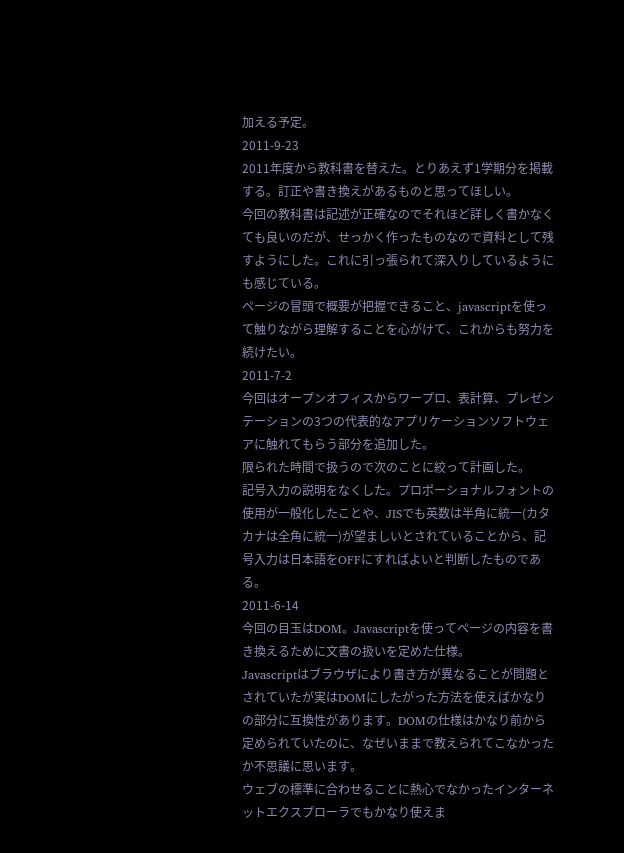加える予定。
2011-9-23
2011年度から教科書を替えた。とりあえず1学期分を掲載する。訂正や書き換えがあるものと思ってほしい。
今回の教科書は記述が正確なのでそれほど詳しく書かなくても良いのだが、せっかく作ったものなので資料として残すようにした。これに引っ張られて深入りしているようにも感じている。
ページの冒頭で概要が把握できること、javascriptを使って触りながら理解することを心がけて、これからも努力を続けたい。
2011-7-2
今回はオープンオフィスからワープロ、表計算、プレゼンテーションの3つの代表的なアプリケーションソフトウェアに触れてもらう部分を追加した。
限られた時間で扱うので次のことに絞って計画した。
記号入力の説明をなくした。プロポーショナルフォントの使用が一般化したことや、JISでも英数は半角に統一(カタカナは全角に統一)が望ましいとされていることから、記号入力は日本語をOFFにすればよいと判断したものである。
2011-6-14
今回の目玉はDOM。Javascriptを使ってページの内容を書き換えるために文書の扱いを定めた仕様。
Javascriptはブラウザにより書き方が異なることが問題とされていたが実はDOMにしたがった方法を使えばかなりの部分に互換性があります。DOMの仕様はかなり前から定められていたのに、なぜいままで教えられてこなかったか不思議に思います。
ウェブの標準に合わせることに熱心でなかったインターネットエクスプローラでもかなり使えま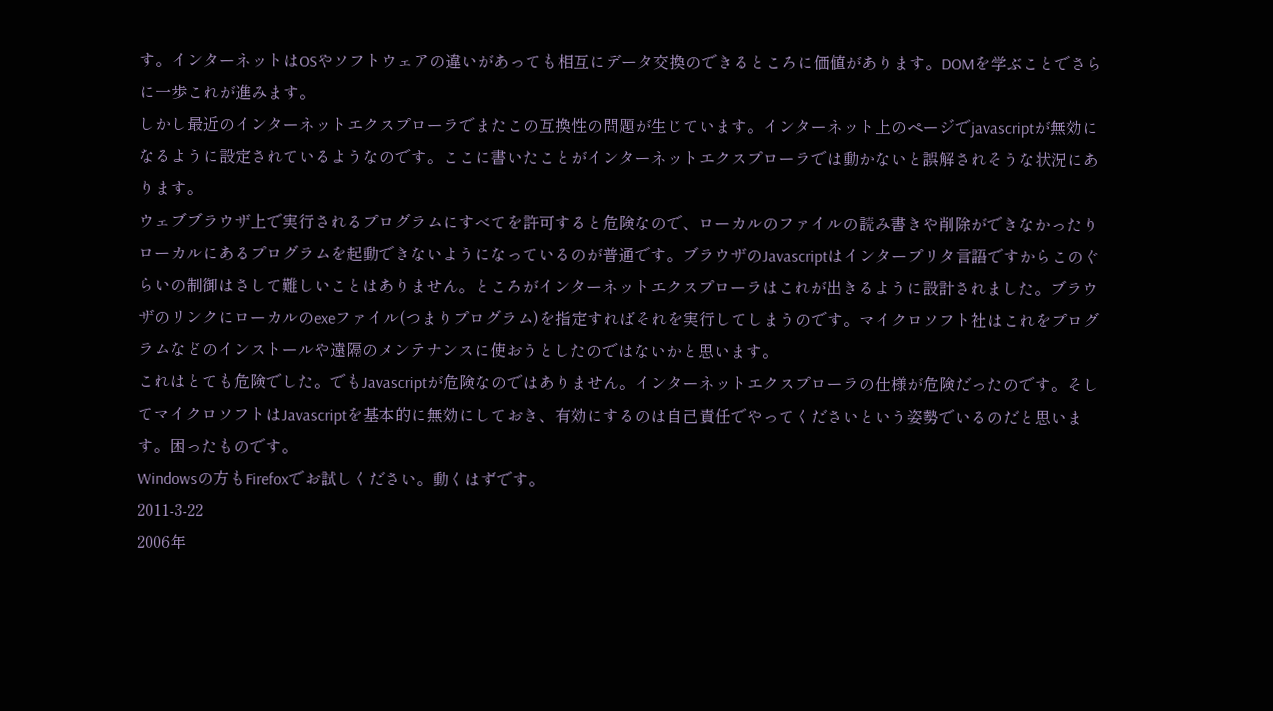す。インターネットはOSやソフトウェアの違いがあっても相互にデータ交換のできるところに価値があります。DOMを学ぶことでさらに一歩これが進みます。
しかし最近のインターネットエクスプローラでまたこの互換性の問題が生じています。インターネット上のページでjavascriptが無効になるように設定されているようなのです。ここに書いたことがインターネットエクスプローラでは動かないと誤解されそうな状況にあります。
ウェブブラウザ上で実行されるプログラムにすべてを許可すると危険なので、ローカルのファイルの読み書きや削除ができなかったりローカルにあるプログラムを起動できないようになっているのが普通です。ブラウザのJavascriptはインタープリタ言語ですからこのぐらいの制御はさして難しいことはありません。ところがインターネットエクスプローラはこれが出きるように設計されました。ブラウザのリンクにローカルのexeファイル(つまりプログラム)を指定すればそれを実行してしまうのです。マイクロソフト社はこれをプログラムなどのインストールや遠隔のメンテナンスに使おうとしたのではないかと思います。
これはとても危険でした。でもJavascriptが危険なのではありません。インターネットエクスプローラの仕様が危険だったのです。そしてマイクロソフトはJavascriptを基本的に無効にしておき、有効にするのは自己責任でやってくださいという姿勢でいるのだと思います。困ったものです。
Windowsの方もFirefoxでお試しください。動くはずです。
2011-3-22
2006年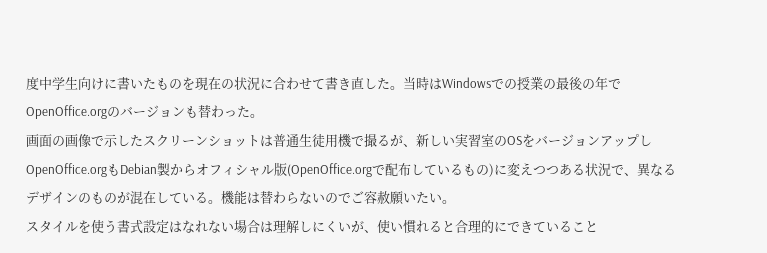度中学生向けに書いたものを現在の状況に合わせて書き直した。当時はWindowsでの授業の最後の年でOpenOffice.orgのバージョンも替わった。
画面の画像で示したスクリーンショットは普通生徒用機で撮るが、新しい実習室のOSをバージョンアップしOpenOffice.orgもDebian製からオフィシャル版(OpenOffice.orgで配布しているもの)に変えつつある状況で、異なるデザインのものが混在している。機能は替わらないのでご容赦願いたい。
スタイルを使う書式設定はなれない場合は理解しにくいが、使い慣れると合理的にできていること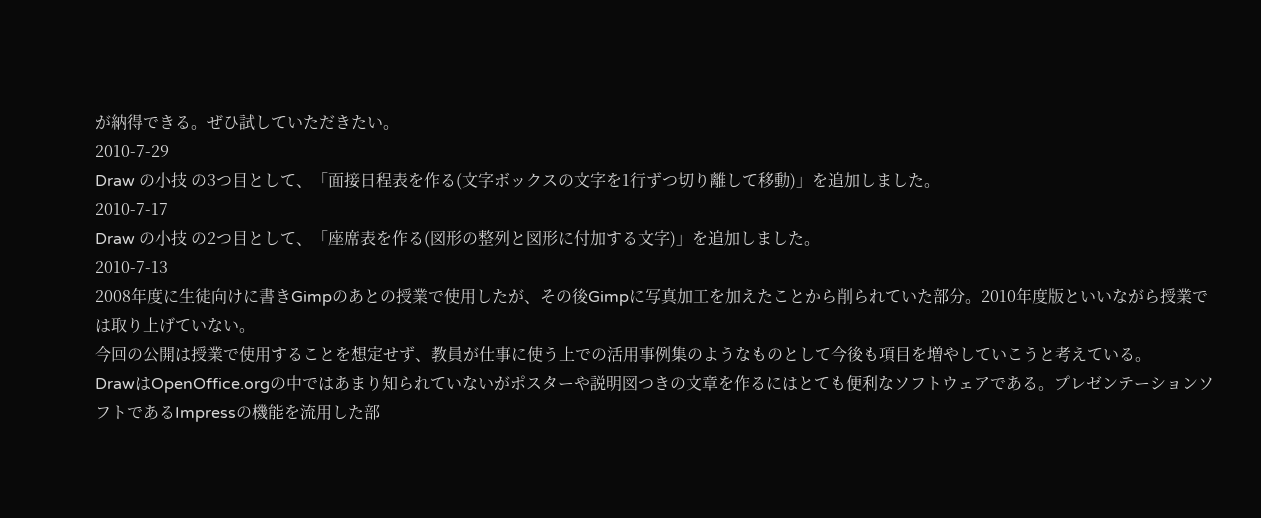が納得できる。ぜひ試していただきたい。
2010-7-29
Draw の小技 の3つ目として、「面接日程表を作る(文字ボックスの文字を1行ずつ切り離して移動)」を追加しました。
2010-7-17
Draw の小技 の2つ目として、「座席表を作る(図形の整列と図形に付加する文字)」を追加しました。
2010-7-13
2008年度に生徒向けに書きGimpのあとの授業で使用したが、その後Gimpに写真加工を加えたことから削られていた部分。2010年度版といいながら授業では取り上げていない。
今回の公開は授業で使用することを想定せず、教員が仕事に使う上での活用事例集のようなものとして今後も項目を増やしていこうと考えている。
DrawはOpenOffice.orgの中ではあまり知られていないがポスターや説明図つきの文章を作るにはとても便利なソフトウェアである。プレゼンテーションソフトであるImpressの機能を流用した部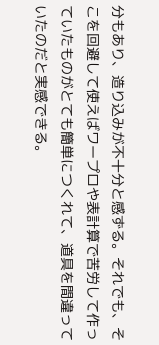分もあり、造り込みが不十分と感ずる。それでも、そこを回避して使えばワープロや表計算で苦労して作っていたものがとても簡単につくれて、道具を間違っていたのだと実感できる。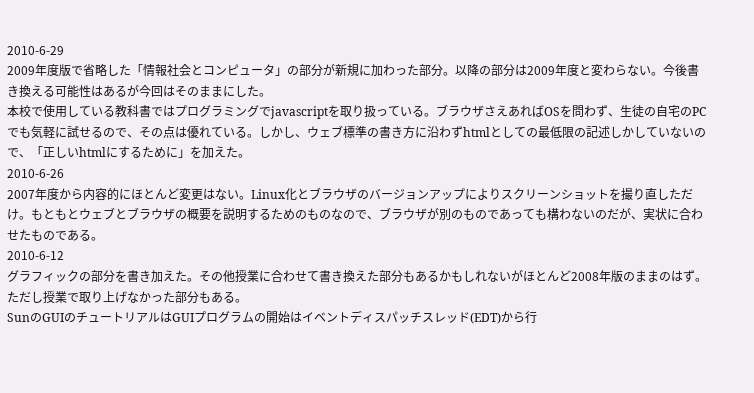2010-6-29
2009年度版で省略した「情報社会とコンピュータ」の部分が新規に加わった部分。以降の部分は2009年度と変わらない。今後書き換える可能性はあるが今回はそのままにした。
本校で使用している教科書ではプログラミングでjavascriptを取り扱っている。ブラウザさえあればOSを問わず、生徒の自宅のPCでも気軽に試せるので、その点は優れている。しかし、ウェブ標準の書き方に沿わずhtmlとしての最低限の記述しかしていないので、「正しいhtmlにするために」を加えた。
2010-6-26
2007年度から内容的にほとんど変更はない。Linux化とブラウザのバージョンアップによりスクリーンショットを撮り直しただけ。もともとウェブとブラウザの概要を説明するためのものなので、ブラウザが別のものであっても構わないのだが、実状に合わせたものである。
2010-6-12
グラフィックの部分を書き加えた。その他授業に合わせて書き換えた部分もあるかもしれないがほとんど2008年版のままのはず。ただし授業で取り上げなかった部分もある。
SunのGUIのチュートリアルはGUIプログラムの開始はイベントディスパッチスレッド(EDT)から行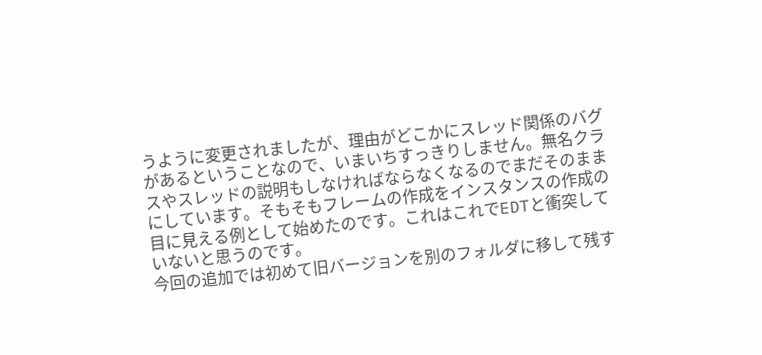うように変更されましたが、理由がどこかにスレッド関係のバグがあるということなので、いまいちすっきりしません。無名クラスやスレッドの説明もしなければならなくなるのでまだそのままにしています。そもそもフレームの作成をインスタンスの作成の目に見える例として始めたのです。これはこれでEDTと衝突していないと思うのです。
今回の追加では初めて旧バージョンを別のフォルダに移して残す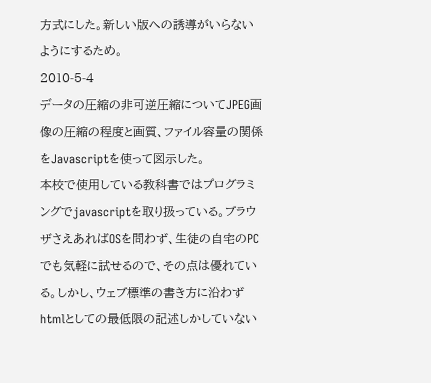方式にした。新しい版への誘導がいらないようにするため。
2010-5-4
データの圧縮の非可逆圧縮についてJPEG画像の圧縮の程度と画質、ファイル容量の関係をJavascriptを使って図示した。
本校で使用している教科書ではプログラミングでjavascriptを取り扱っている。ブラウザさえあればOSを問わず、生徒の自宅のPCでも気軽に試せるので、その点は優れている。しかし、ウェブ標準の書き方に沿わずhtmlとしての最低限の記述しかしていない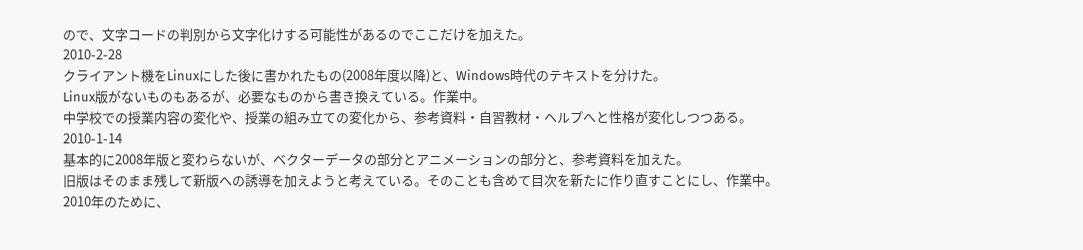ので、文字コードの判別から文字化けする可能性があるのでここだけを加えた。
2010-2-28
クライアント機をLinuxにした後に書かれたもの(2008年度以降)と、Windows時代のテキストを分けた。
Linux版がないものもあるが、必要なものから書き換えている。作業中。
中学校での授業内容の変化や、授業の組み立ての変化から、参考資料・自習教材・ヘルプへと性格が変化しつつある。
2010-1-14
基本的に2008年版と変わらないが、ベクターデータの部分とアニメーションの部分と、参考資料を加えた。
旧版はそのまま残して新版への誘導を加えようと考えている。そのことも含めて目次を新たに作り直すことにし、作業中。
2010年のために、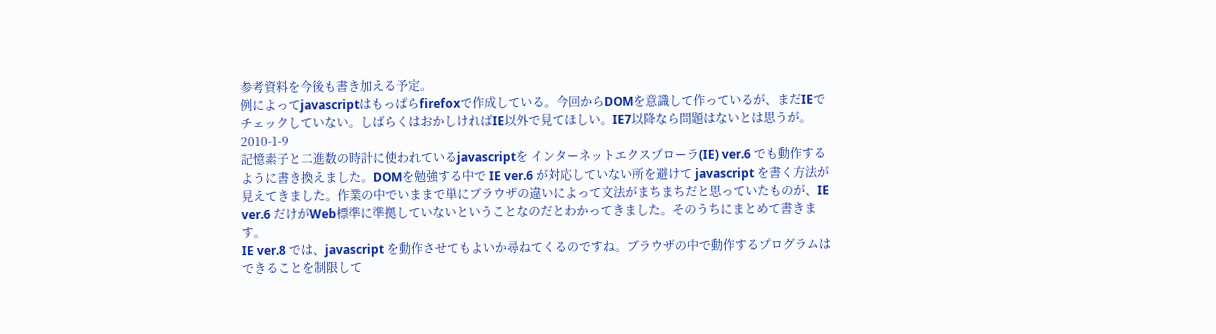参考資料を今後も書き加える予定。
例によってjavascriptはもっぱらfirefoxで作成している。今回からDOMを意識して作っているが、まだIEでチェックしていない。しばらくはおかしければIE以外で見てほしい。IE7以降なら問題はないとは思うが。
2010-1-9
記憶素子と二進数の時計に使われているjavascriptを インターネットエクスプローラ(IE) ver.6 でも動作するように書き換えました。DOMを勉強する中で IE ver.6 が対応していない所を避けて javascript を書く方法が見えてきました。作業の中でいままで単にブラウザの違いによって文法がまちまちだと思っていたものが、IE ver.6 だけがWeb標準に準拠していないということなのだとわかってきました。そのうちにまとめて書きます。
IE ver.8 では、javascript を動作させてもよいか尋ねてくるのですね。ブラウザの中で動作するプログラムはできることを制限して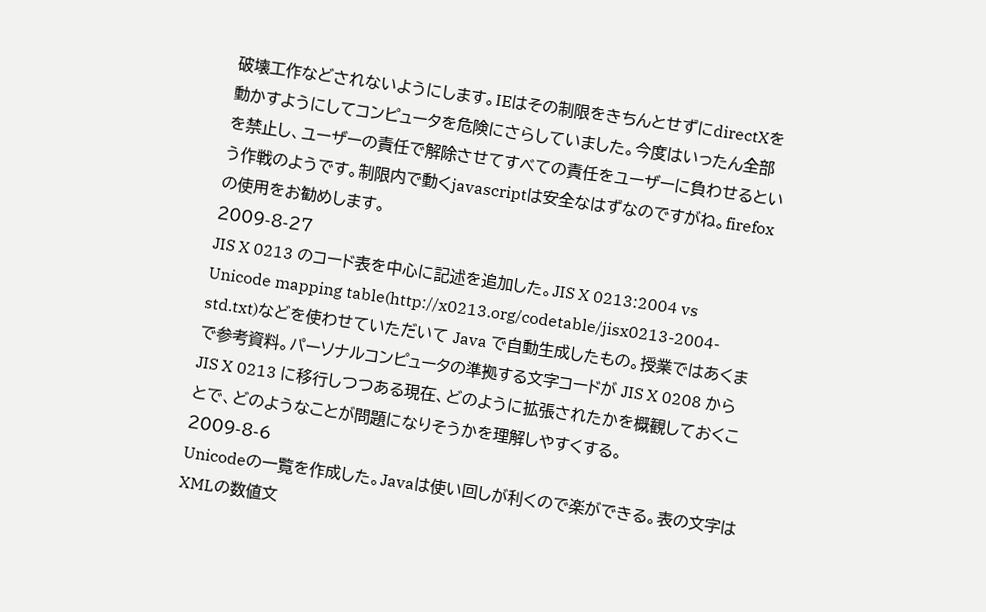破壊工作などされないようにします。IEはその制限をきちんとせずにdirectXを動かすようにしてコンピュータを危険にさらしていました。今度はいったん全部を禁止し、ユーザーの責任で解除させてすべての責任をユーザーに負わせるという作戦のようです。制限内で動くjavascriptは安全なはずなのですがね。firefoxの使用をお勧めします。
2009-8-27
JIS X 0213 のコード表を中心に記述を追加した。JIS X 0213:2004 vs Unicode mapping table(http://x0213.org/codetable/jisx0213-2004-std.txt)などを使わせていただいて Java で自動生成したもの。授業ではあくまで参考資料。パーソナルコンピュータの準拠する文字コードが JIS X 0208 から JIS X 0213 に移行しつつある現在、どのように拡張されたかを概観しておくことで、どのようなことが問題になりそうかを理解しやすくする。
2009-8-6
Unicodeの一覧を作成した。Javaは使い回しが利くので楽ができる。表の文字はXMLの数値文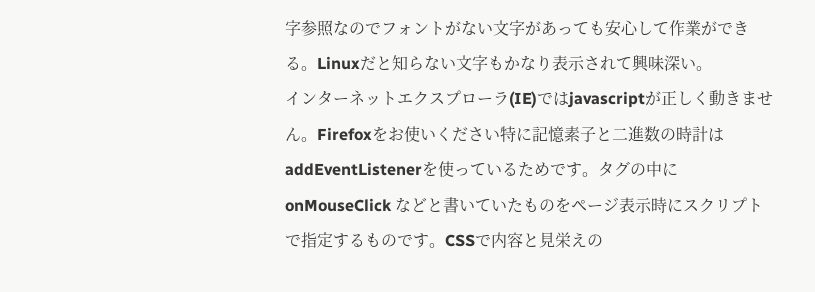字参照なのでフォントがない文字があっても安心して作業ができる。Linuxだと知らない文字もかなり表示されて興味深い。
インターネットエクスプローラ(IE)ではjavascriptが正しく動きません。Firefoxをお使いください特に記憶素子と二進数の時計は addEventListenerを使っているためです。タグの中に onMouseClick などと書いていたものをページ表示時にスクリプトで指定するものです。CSSで内容と見栄えの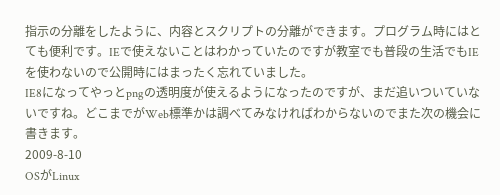指示の分離をしたように、内容とスクリプトの分離ができます。プログラム時にはとても便利です。IEで使えないことはわかっていたのですが教室でも普段の生活でもIEを使わないので公開時にはまったく忘れていました。
IE8になってやっとpngの透明度が使えるようになったのですが、まだ追いついていないですね。どこまでがWeb標準かは調べてみなければわからないのでまた次の機会に書きます。
2009-8-10
OSがLinux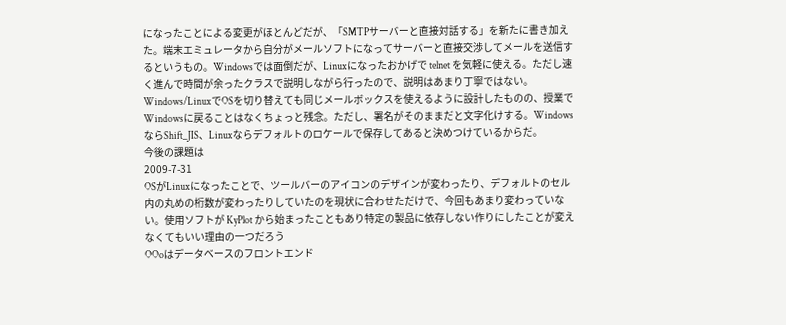になったことによる変更がほとんどだが、「SMTPサーバーと直接対話する」を新たに書き加えた。端末エミュレータから自分がメールソフトになってサーバーと直接交渉してメールを送信するというもの。Windowsでは面倒だが、Linuxになったおかげで telnet を気軽に使える。ただし速く進んで時間が余ったクラスで説明しながら行ったので、説明はあまり丁寧ではない。
Windows/LinuxでOSを切り替えても同じメールボックスを使えるように設計したものの、授業でWindowsに戻ることはなくちょっと残念。ただし、署名がそのままだと文字化けする。WindowsならShift_JIS、Linuxならデフォルトのロケールで保存してあると決めつけているからだ。
今後の課題は
2009-7-31
OSがLinuxになったことで、ツールバーのアイコンのデザインが変わったり、デフォルトのセル内の丸めの桁数が変わったりしていたのを現状に合わせただけで、今回もあまり変わっていない。使用ソフトが KyPlot から始まったこともあり特定の製品に依存しない作りにしたことが変えなくてもいい理由の一つだろう
OOoはデータベースのフロントエンド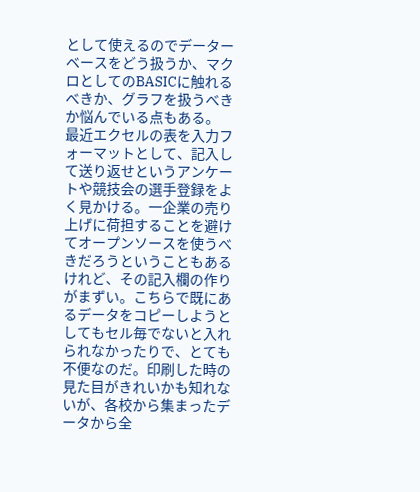として使えるのでデーターベースをどう扱うか、マクロとしてのBASICに触れるべきか、グラフを扱うべきか悩んでいる点もある。
最近エクセルの表を入力フォーマットとして、記入して送り返せというアンケートや競技会の選手登録をよく見かける。一企業の売り上げに荷担することを避けてオープンソースを使うべきだろうということもあるけれど、その記入欄の作りがまずい。こちらで既にあるデータをコピーしようとしてもセル毎でないと入れられなかったりで、とても不便なのだ。印刷した時の見た目がきれいかも知れないが、各校から集まったデータから全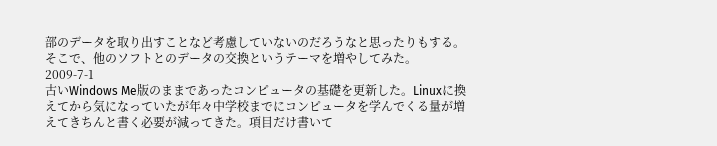部のデータを取り出すことなど考慮していないのだろうなと思ったりもする。
そこで、他のソフトとのデータの交換というテーマを増やしてみた。
2009-7-1
古いWindows Me版のままであったコンピュータの基礎を更新した。Linuxに換えてから気になっていたが年々中学校までにコンピュータを学んでくる量が増えてきちんと書く必要が減ってきた。項目だけ書いて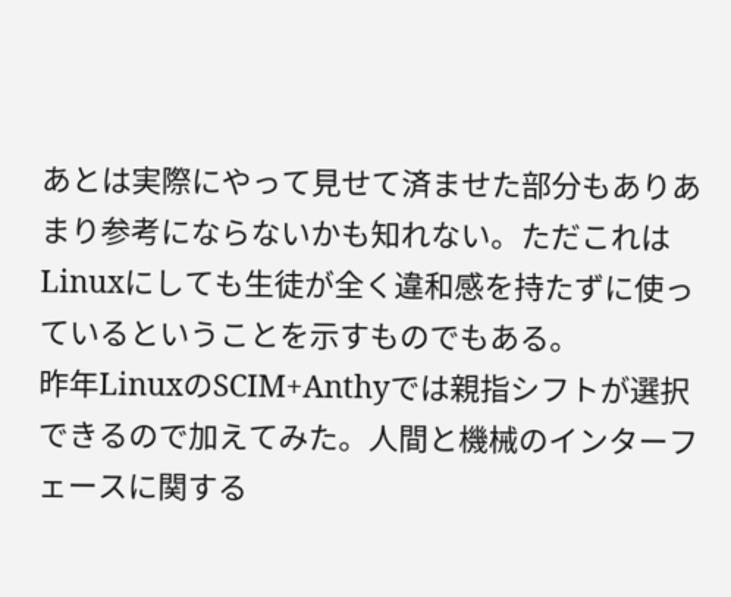あとは実際にやって見せて済ませた部分もありあまり参考にならないかも知れない。ただこれはLinuxにしても生徒が全く違和感を持たずに使っているということを示すものでもある。
昨年LinuxのSCIM+Anthyでは親指シフトが選択できるので加えてみた。人間と機械のインターフェースに関する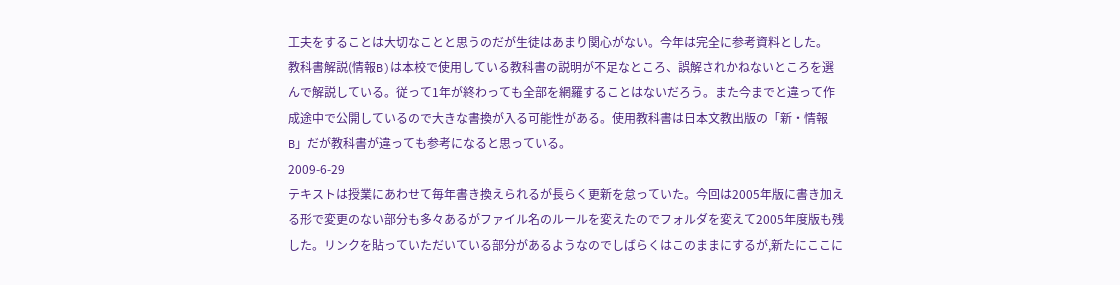工夫をすることは大切なことと思うのだが生徒はあまり関心がない。今年は完全に参考資料とした。
教科書解説(情報B)は本校で使用している教科書の説明が不足なところ、誤解されかねないところを選んで解説している。従って1年が終わっても全部を網羅することはないだろう。また今までと違って作成途中で公開しているので大きな書換が入る可能性がある。使用教科書は日本文教出版の「新・情報B」だが教科書が違っても参考になると思っている。
2009-6-29
テキストは授業にあわせて毎年書き換えられるが長らく更新を怠っていた。今回は2005年版に書き加える形で変更のない部分も多々あるがファイル名のルールを変えたのでフォルダを変えて2005年度版も残した。リンクを貼っていただいている部分があるようなのでしばらくはこのままにするが,新たにここに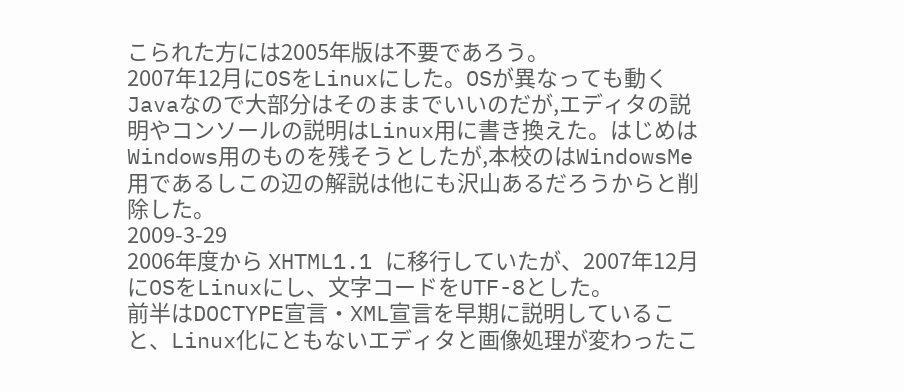こられた方には2005年版は不要であろう。
2007年12月にOSをLinuxにした。OSが異なっても動くJavaなので大部分はそのままでいいのだが,エディタの説明やコンソールの説明はLinux用に書き換えた。はじめはWindows用のものを残そうとしたが,本校のはWindowsMe用であるしこの辺の解説は他にも沢山あるだろうからと削除した。
2009-3-29
2006年度から XHTML1.1 に移行していたが、2007年12月にOSをLinuxにし、文字コードをUTF-8とした。
前半はDOCTYPE宣言・XML宣言を早期に説明していること、Linux化にともないエディタと画像処理が変わったこ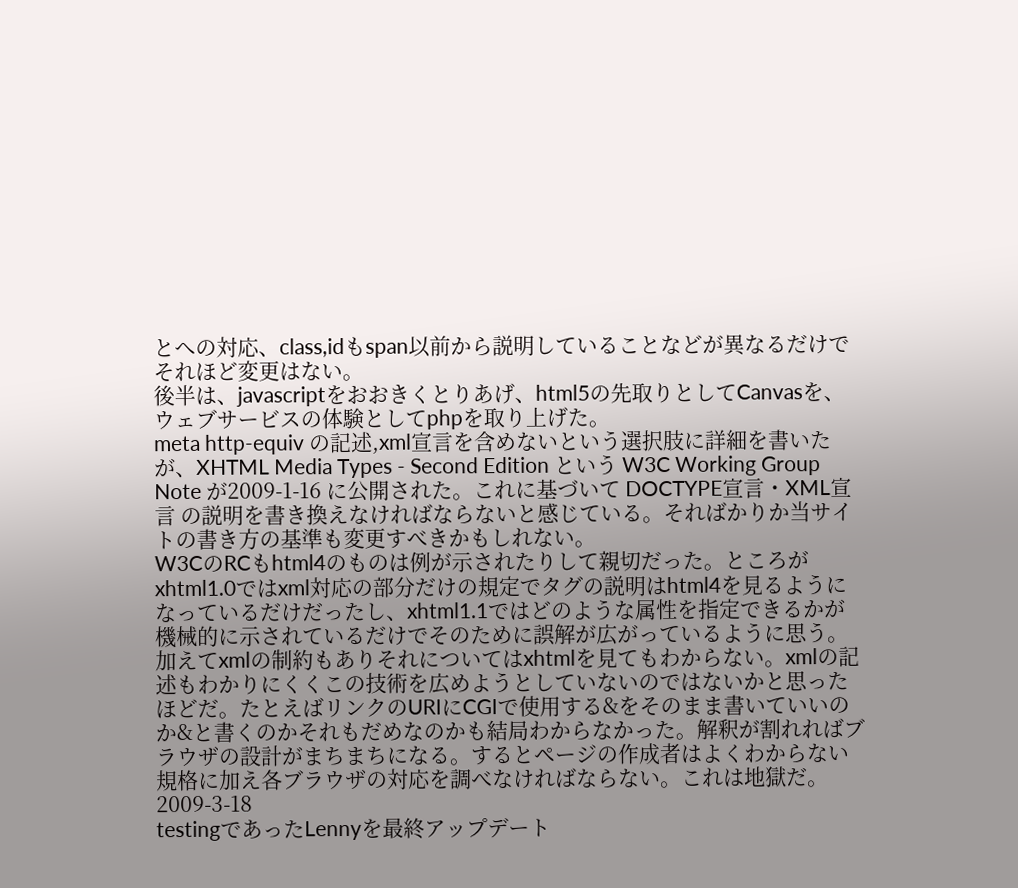とへの対応、class,idもspan以前から説明していることなどが異なるだけでそれほど変更はない。
後半は、javascriptをおおきくとりあげ、html5の先取りとしてCanvasを、ウェブサービスの体験としてphpを取り上げた。
meta http-equiv の記述,xml宣言を含めないという選択肢に詳細を書いたが、XHTML Media Types - Second Edition という W3C Working Group Note が2009-1-16 に公開された。これに基づいて DOCTYPE宣言・XML宣言 の説明を書き換えなければならないと感じている。そればかりか当サイトの書き方の基準も変更すべきかもしれない。
W3CのRCもhtml4のものは例が示されたりして親切だった。ところがxhtml1.0ではxml対応の部分だけの規定でタグの説明はhtml4を見るようになっているだけだったし、xhtml1.1ではどのような属性を指定できるかが機械的に示されているだけでそのために誤解が広がっているように思う。加えてxmlの制約もありそれについてはxhtmlを見てもわからない。xmlの記述もわかりにくくこの技術を広めようとしていないのではないかと思ったほどだ。たとえばリンクのURIにCGIで使用する&をそのまま書いていいのか&と書くのかそれもだめなのかも結局わからなかった。解釈が割れればブラウザの設計がまちまちになる。するとページの作成者はよくわからない規格に加え各ブラウザの対応を調べなければならない。これは地獄だ。
2009-3-18
testingであったLennyを最終アップデート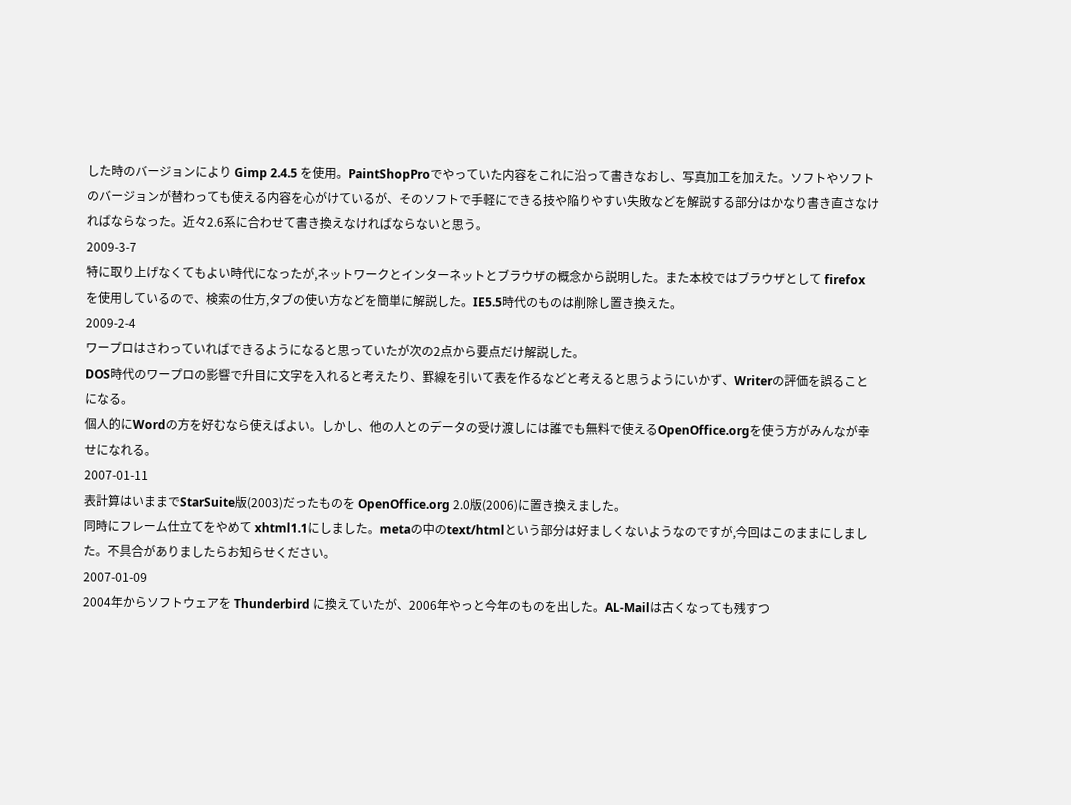した時のバージョンにより Gimp 2.4.5 を使用。PaintShopProでやっていた内容をこれに沿って書きなおし、写真加工を加えた。ソフトやソフトのバージョンが替わっても使える内容を心がけているが、そのソフトで手軽にできる技や陥りやすい失敗などを解説する部分はかなり書き直さなければならなった。近々2.6系に合わせて書き換えなければならないと思う。
2009-3-7
特に取り上げなくてもよい時代になったが,ネットワークとインターネットとブラウザの概念から説明した。また本校ではブラウザとして firefox を使用しているので、検索の仕方,タブの使い方などを簡単に解説した。IE5.5時代のものは削除し置き換えた。
2009-2-4
ワープロはさわっていればできるようになると思っていたが次の2点から要点だけ解説した。
DOS時代のワープロの影響で升目に文字を入れると考えたり、罫線を引いて表を作るなどと考えると思うようにいかず、Writerの評価を誤ることになる。
個人的にWordの方を好むなら使えばよい。しかし、他の人とのデータの受け渡しには誰でも無料で使えるOpenOffice.orgを使う方がみんなが幸せになれる。
2007-01-11
表計算はいままでStarSuite版(2003)だったものを OpenOffice.org 2.0版(2006)に置き換えました。
同時にフレーム仕立てをやめて xhtml1.1にしました。metaの中のtext/htmlという部分は好ましくないようなのですが,今回はこのままにしました。不具合がありましたらお知らせください。
2007-01-09
2004年からソフトウェアを Thunderbird に換えていたが、2006年やっと今年のものを出した。AL-Mailは古くなっても残すつ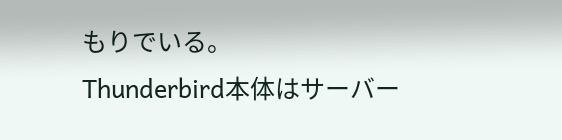もりでいる。
Thunderbird本体はサーバー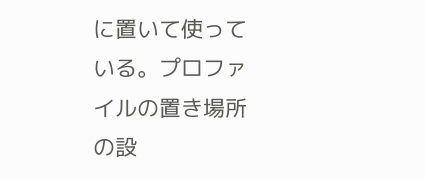に置いて使っている。プロファイルの置き場所の設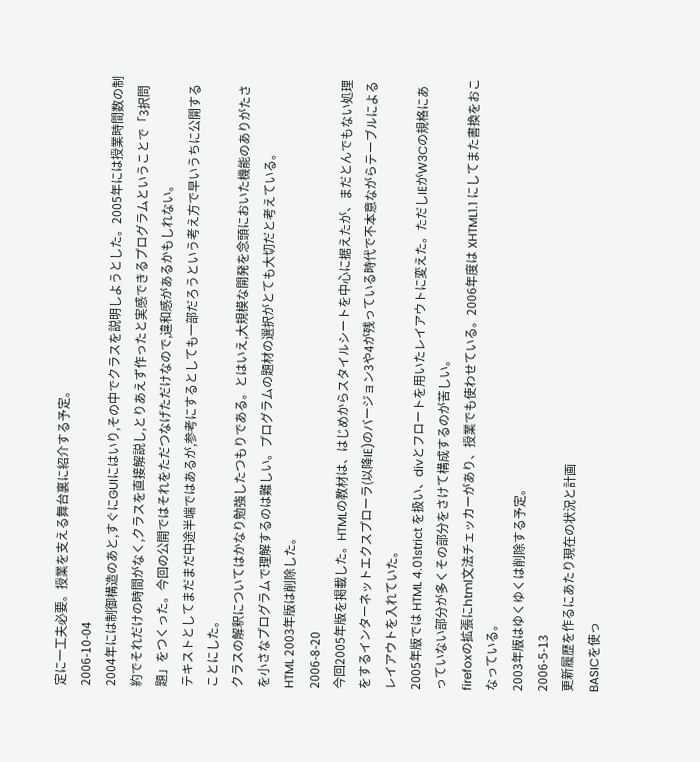定に一工夫必要。授業を支える舞台裏に紹介する予定。
2006-10-04
2004年には制御構造のあと,すぐにGUIにはいり,その中でクラスを説明しようとした。2005年には授業時間数の制約でそれだけの時間がなく,クラスを直接解説し,とりあえず作ったと実感できるプログラムということで「3択問題」をつくった。今回の公開ではそれをただつなげただけなので,違和感があるかもしれない。
テキストとしてまだまだ中途半端ではあるが,参考にするとしても一部だろうという考え方で早いうちに公開することにした。
クラスの解釈についてはかなり勉強したつもりである。とはいえ,大規模な開発を念頭においた機能のありがたさを小さなプログラムで理解するのは難しい。プログラムの題材の選択がとても大切だと考えている。
HTML 2003年版は削除した。
2006-8-20
今回2005年版を掲載した。HTMLの教材は、はじめからスタイルシートを中心に据えたが、まだとんでもない処理をするインターネットエクスプローラ(以降IE)のバージョン3や4が残っている時代で不本意ながらテーブルによるレイアウトを入れていた。
2005年版では HTML 4.01strict を扱い、divとフロートを用いたレイアウトに変えた。ただしIEがW3Cの規格にあっていない部分が多くその部分をさけて構成するのが苦しい。
firefoxの拡張にhtml文法チェッカーがあり、授業でも使わせている。2006年度は XHTML1.1 にしてまた書換をおこなっている。
2003年版はゆくゆくは削除する予定。
2006-5-13
更新履歴を作るにあたり現在の状況と計画
BASICを使っ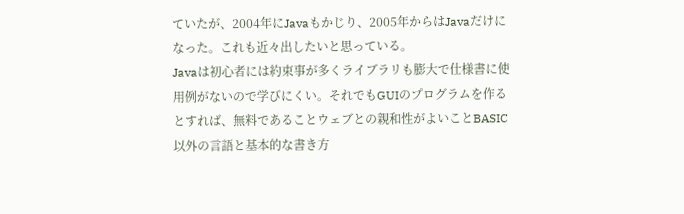ていたが、2004年にJavaもかじり、2005年からはJavaだけになった。これも近々出したいと思っている。
Javaは初心者には約束事が多くライブラリも膨大で仕様書に使用例がないので学びにくい。それでもGUIのプログラムを作るとすれば、無料であることウェブとの親和性がよいことBASIC以外の言語と基本的な書き方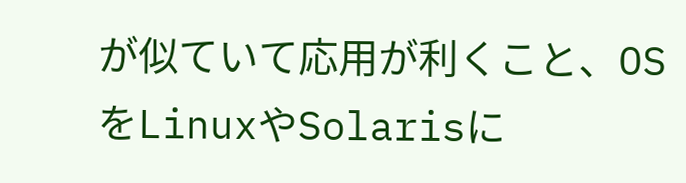が似ていて応用が利くこと、OSをLinuxやSolarisに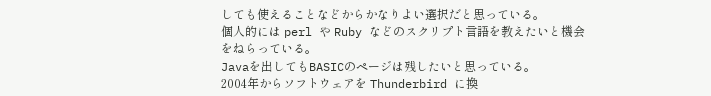しても使えることなどからかなりよい選択だと思っている。
個人的には perl や Ruby などのスクリプト言語を教えたいと機会をねらっている。
Javaを出してもBASICのページは残したいと思っている。
2004年からソフトウェアを Thunderbird に換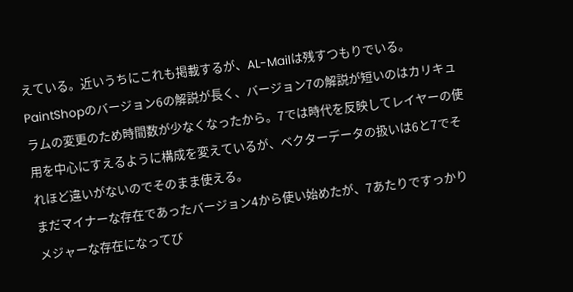えている。近いうちにこれも掲載するが、AL-Mailは残すつもりでいる。
PaintShopのバージョン6の解説が長く、バージョン7の解説が短いのはカリキュラムの変更のため時間数が少なくなったから。7では時代を反映してレイヤーの使用を中心にすえるように構成を変えているが、ベクターデータの扱いは6と7でそれほど違いがないのでそのまま使える。
まだマイナーな存在であったバージョン4から使い始めたが、7あたりですっかりメジャーな存在になってび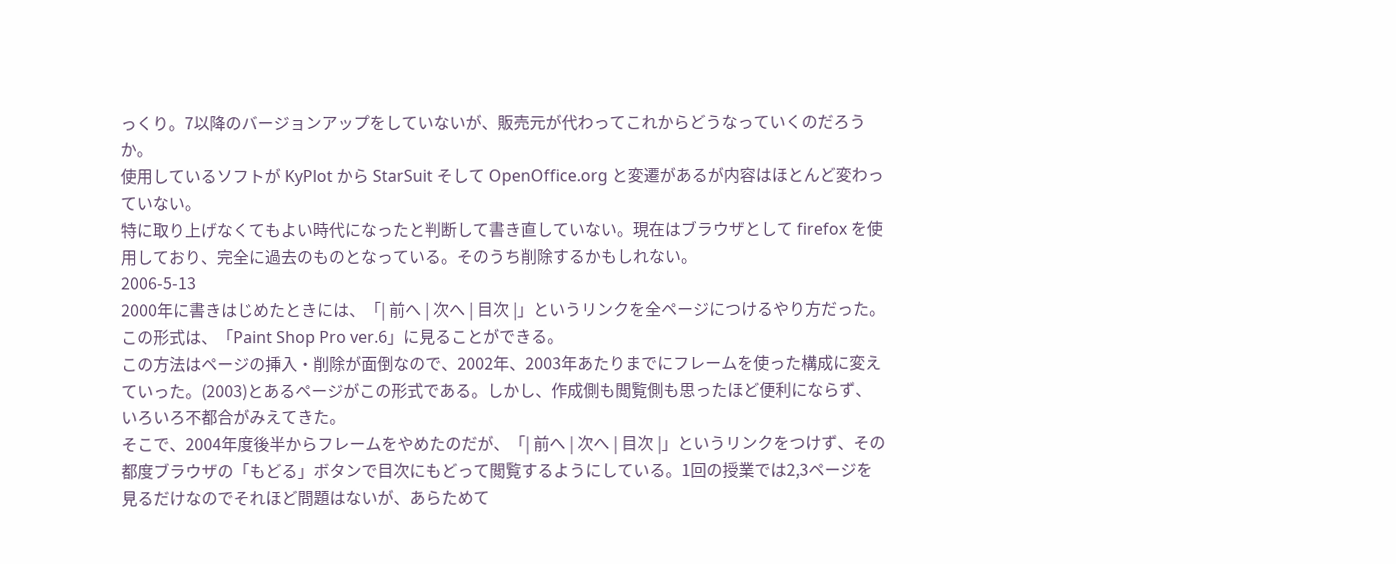っくり。7以降のバージョンアップをしていないが、販売元が代わってこれからどうなっていくのだろうか。
使用しているソフトが KyPlot から StarSuit そして OpenOffice.org と変遷があるが内容はほとんど変わっていない。
特に取り上げなくてもよい時代になったと判断して書き直していない。現在はブラウザとして firefox を使用しており、完全に過去のものとなっている。そのうち削除するかもしれない。
2006-5-13
2000年に書きはじめたときには、「| 前へ | 次へ | 目次 |」というリンクを全ページにつけるやり方だった。この形式は、「Paint Shop Pro ver.6」に見ることができる。
この方法はページの挿入・削除が面倒なので、2002年、2003年あたりまでにフレームを使った構成に変えていった。(2003)とあるページがこの形式である。しかし、作成側も閲覧側も思ったほど便利にならず、いろいろ不都合がみえてきた。
そこで、2004年度後半からフレームをやめたのだが、「| 前へ | 次へ | 目次 |」というリンクをつけず、その都度ブラウザの「もどる」ボタンで目次にもどって閲覧するようにしている。1回の授業では2,3ページを見るだけなのでそれほど問題はないが、あらためて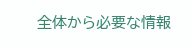全体から必要な情報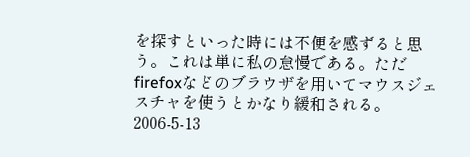を探すといった時には不便を感ずると思う。これは単に私の怠慢である。ただfirefoxなどのブラウザを用いてマウスジェスチャを使うとかなり緩和される。
2006-5-13